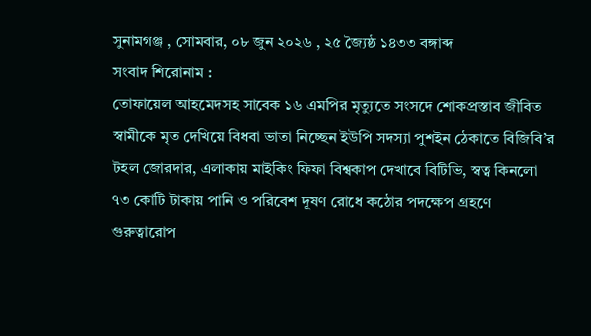সুনামগঞ্জ , সোমবার, ০৮ জুন ২০২৬ , ২৫ জ্যৈষ্ঠ ১৪৩৩ বঙ্গাব্দ
সংবাদ শিরোনাম :
তোফায়েল আহমেদসহ সাবেক ১৬ এমপির মৃত্যুতে সংসদে শোকপ্রস্তাব জীবিত স্বামীকে মৃত দেখিয়ে বিধবা ভাতা নিচ্ছেন ইউপি সদস্যা পুশইন ঠেকাতে বিজিবি’র টহল জোরদার, এলাকায় মাইকিং ফিফা বিশ্বকাপ দেখাবে বিটিভি, স্বত্ব কিনলো ৭৩ কোটি টাকায় পানি ও পরিবেশ দূষণ রোধে কঠোর পদক্ষেপ গ্রহণে গুরুত্বারোপ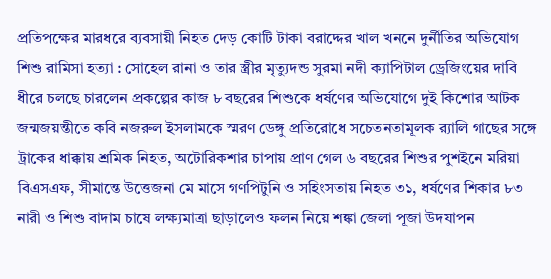প্রতিপক্ষের মারধরে ব্যবসায়ী নিহত দেড় কোটি টাকা বরাদ্দের খাল খননে দুর্নীতির অভিযোগ শিশু রামিসা হত্যা : সোহেল রানা ও তার স্ত্রীর মৃত্যুদন্ড সুরমা নদী ক্যাপিটাল ড্রেজিংয়ের দাবি ধীরে চলছে চারলেন প্রকল্পের কাজ ৮ বছরের শিশুকে ধর্ষণের অভিযোগে দুই কিশোর আটক জন্মজয়ন্তীতে কবি নজরুল ইসলামকে স্মরণ ডেঙ্গু প্রতিরোধে সচেতনতামূলক র‌্যালি গাছের সঙ্গে ট্রাকের ধাক্কায় শ্রমিক নিহত, অটোরিকশার চাপায় প্রাণ গেল ৬ বছরের শিশুর পুশইনে মরিয়া বিএসএফ, সীমান্তে উত্তেজনা মে মাসে গণপিটুনি ও সহিংসতায় নিহত ৩১, ধর্ষণের শিকার ৮৩ নারী ও শিশু বাদাম চাষে লক্ষ্যমাত্রা ছাড়ালেও ফলন নিয়ে শঙ্কা জেলা পূজা উদযাপন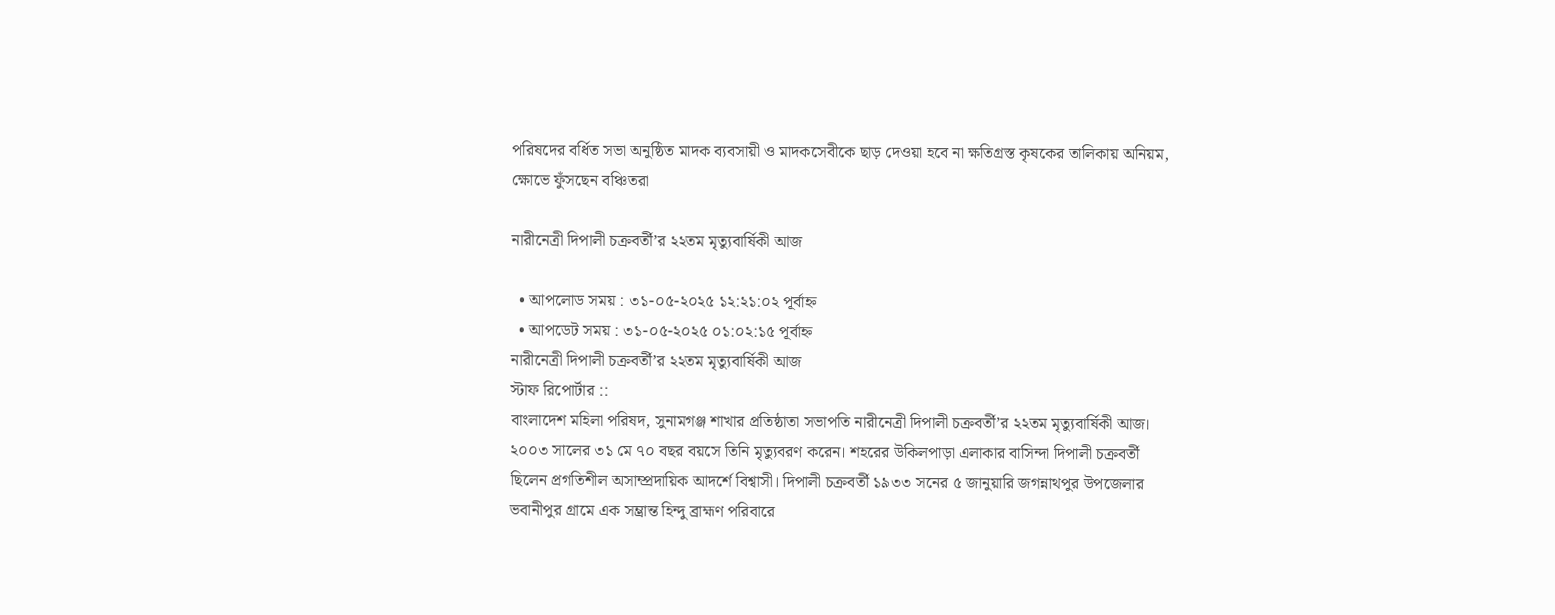পরিষদের বর্ধিত সভা অনুষ্ঠিত মাদক ব্যবসায়ী ও মাদকসেবীকে ছাড় দেওয়া হবে না ক্ষতিগ্রস্ত কৃষকের তালিকায় অনিয়ম, ক্ষোভে ফুঁসছেন বঞ্চিতরা

নারীনেত্রী দিপালী চক্রবর্তী’র ২২তম মৃত্যুবার্ষিকী আজ

  • আপলোড সময় : ৩১-০৫-২০২৫ ১২:২১:০২ পূর্বাহ্ন
  • আপডেট সময় : ৩১-০৫-২০২৫ ০১:০২:১৫ পূর্বাহ্ন
নারীনেত্রী দিপালী চক্রবর্তী’র ২২তম মৃত্যুবার্ষিকী আজ
স্টাফ রিপোর্টার ::
বাংলাদেশ মহিলা পরিষদ, সুনামগঞ্জ শাখার প্রতিষ্ঠাতা সভাপতি নারীনেত্রী দিপালী চক্রবর্তী’র ২২তম মৃত্যুবার্ষিকী আজ।
২০০৩ সালের ৩১ মে ৭০ বছর বয়সে তিনি মৃত্যুবরণ করেন। শহরের উকিলপাড়া এলাকার বাসিন্দা দিপালী চক্রবর্তী ছিলেন প্রগতিশীল অসাম্প্রদায়িক আদর্শে বিশ্বাসী। দিপালী চক্রবর্তী ১৯৩৩ সনের ৫ জানুয়ারি জগন্নাথপুর উপজেলার ভবানীপুর গ্রামে এক সম্ভ্রান্ত হিন্দু ব্রাহ্মণ পরিবারে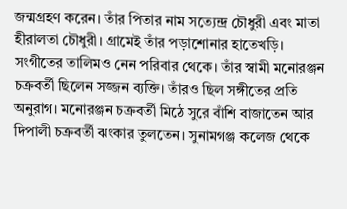জন্মগ্রহণ করেন। তাঁর পিতার নাম সত্যেন্দ্র চৌধুরী এবং মাতা হীরালতা চৌধুরী। গ্রামেই তাঁর পড়াশোনার হাতেখড়ি। সংগীতের তালিমও নেন পরিবার থেকে। তাঁর স্বামী মনোরঞ্জন চক্রবর্তী ছিলেন সজ্জন ব্যক্তি। তাঁরও ছিল সঙ্গীতের প্রতি অনুরাগ। মনোরঞ্জন চক্রবর্তী মিঠে সুরে বাঁশি বাজাতেন আর দিপালী চক্রবর্তী ঝংকার তুলতেন। সুনামগঞ্জ কলেজ থেকে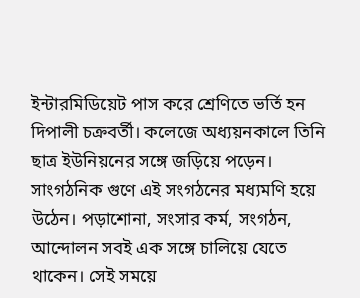ইন্টারমিডিয়েট পাস করে শ্রেণিতে ভর্তি হন দিপালী চক্রবর্তী। কলেজে অধ্যয়নকালে তিনি ছাত্র ইউনিয়নের সঙ্গে জড়িয়ে পড়েন। সাংগঠনিক গুণে এই সংগঠনের মধ্যমণি হয়ে উঠেন। পড়াশোনা, সংসার কর্ম, সংগঠন, আন্দোলন সবই এক সঙ্গে চালিয়ে যেতে থাকেন। সেই সময়ে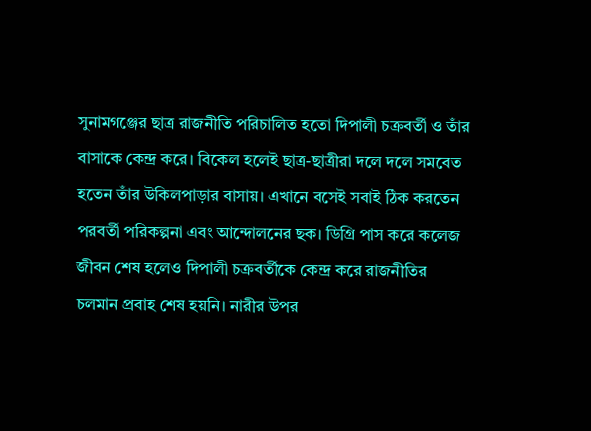সুনামগঞ্জের ছাত্র রাজনীতি পরিচালিত হতো দিপালী চক্রবর্তী ও তাঁর বাসাকে কেন্দ্র করে। বিকেল হলেই ছাত্র-ছাত্রীরা দলে দলে সমবেত হতেন তাঁর উকিলপাড়ার বাসায়। এখানে বসেই সবাই ঠিক করতেন পরবর্তী পরিকল্পনা এবং আন্দোলনের ছক। ডিগ্রি পাস করে কলেজ জীবন শেষ হলেও দিপালী চক্রবর্তীকে কেন্দ্র করে রাজনীতির চলমান প্রবাহ শেষ হয়নি। নারীর উপর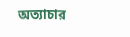অত্যাচার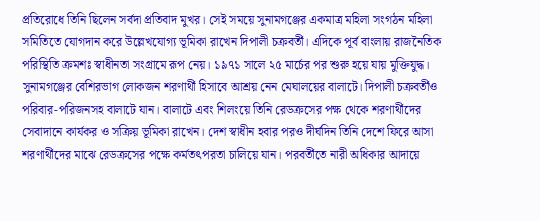প্রতিরোধে তিনি ছিলেন সর্বদা প্রতিবাদ মুখর। সেই সময়ে সুনামগঞ্জের একমাত্র মহিলা সংগঠন মহিলা সমিতিতে যোগদান করে উল্লেখযোগ্য ভূমিকা রাখেন দিপালী চক্রবর্তী। এদিকে পূর্ব বাংলায় রাজনৈতিক পরিস্থিতি ক্রমশঃ স্বাধীনতা সংগ্রামে রূপ নেয়। ১৯৭১ সালে ২৫ মার্চের পর শুরু হয়ে যায় মুক্তিযুদ্ধ। সুনামগঞ্জের বেশিরভাগ লোকজন শরণার্থী হিসাবে আশ্রয় নেন মেঘালয়ের বালাটে। দিপালী চক্রবর্তীও পরিবার-পরিজনসহ বালাটে যান। বালাটে এবং শিলংয়ে তিনি রেডক্রসের পক্ষ থেকে শরণার্থীদের সেবাদানে কার্যকর ও সক্রিয় ভূমিকা রাখেন। দেশ স্বাধীন হবার পরও দীর্ঘদিন তিনি দেশে ফিরে আসা শরণার্থীদের মাঝে রেডক্রসের পক্ষে কর্মতৎপরতা চালিয়ে যান। পরবর্তীতে নারী অধিকার আদায়ে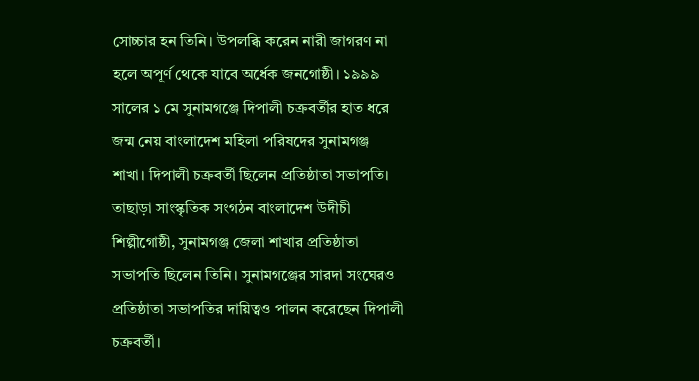সোচ্চার হন তিনি। উপলব্ধি করেন নারী জাগরণ না হলে অপূর্ণ থেকে যাবে অর্ধেক জনগোষ্ঠী। ১৯৯৯ সালের ১ মে সুনামগঞ্জে দিপালী চক্রবর্তীর হাত ধরে জন্ম নেয় বাংলাদেশ মহিলা পরিষদের সুনামগঞ্জ শাখা। দিপালী চক্রবর্তী ছিলেন প্রতিষ্ঠাতা সভাপতি। তাছাড়া সাংস্কৃতিক সংগঠন বাংলাদেশ উদীচী শিল্পীগোষ্ঠী, সুনামগঞ্জ জেলা শাখার প্রতিষ্ঠাতা সভাপতি ছিলেন তিনি। সুনামগঞ্জের সারদা সংঘেরও প্রতিষ্ঠাতা সভাপতির দায়িত্বও পালন করেছেন দিপালী চক্রবর্তী।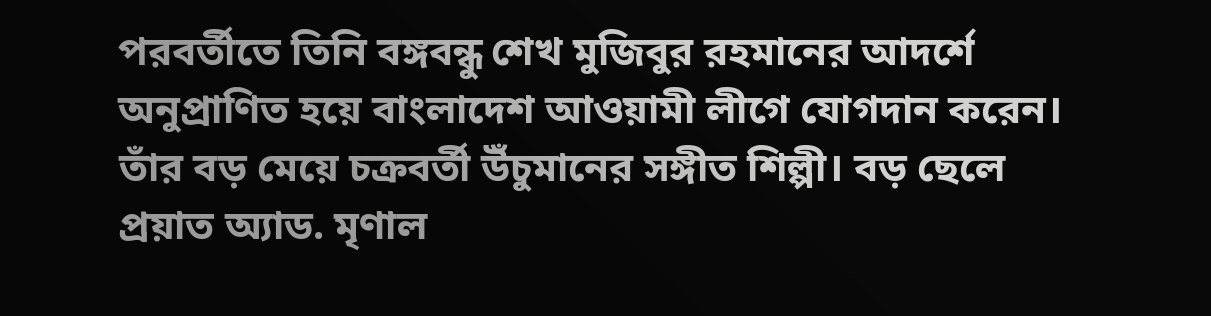পরবর্তীতে তিনি বঙ্গবন্ধু শেখ মুজিবুর রহমানের আদর্শে অনুপ্রাণিত হয়ে বাংলাদেশ আওয়ামী লীগে যোগদান করেন। তাঁর বড় মেয়ে চক্রবর্তী উঁচুমানের সঙ্গীত শিল্পী। বড় ছেলে প্রয়াত অ্যাড. মৃণাল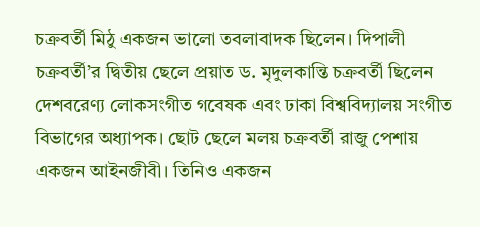চক্রবর্তী মিঠু একজন ভালো তবলাবাদক ছিলেন। দিপালী চক্রবর্তী’র দ্বিতীয় ছেলে প্রয়াত ড. মৃদুলকান্তি চক্রবর্তী ছিলেন দেশবরেণ্য লোকসংগীত গবেষক এবং ঢাকা বিশ্ববিদ্যালয় সংগীত বিভাগের অধ্যাপক। ছোট ছেলে মলয় চক্রবর্তী রাজু পেশায় একজন আইনজীবী। তিনিও একজন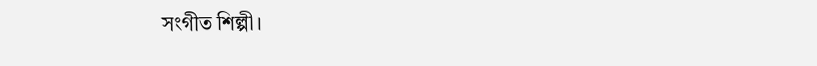সংগীত শিল্পী।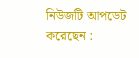নিউজটি আপডেট করেছেন :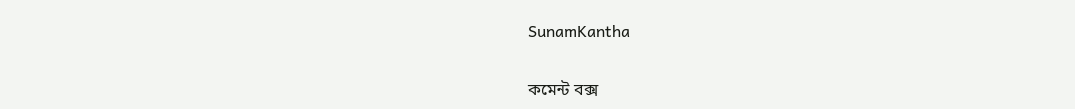SunamKantha

কমেন্ট বক্স